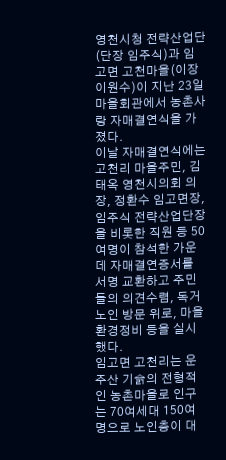영천시청 전략산업단(단장 임주식)과 임고면 고천마을(이장 이원수)이 지난 23일 마을회관에서 농촌사랑 자매결연식을 가졌다.
이날 자매결연식에는 고천리 마을주민, 김태옥 영천시의회 의장, 정환수 임고면장, 임주식 전략산업단장을 비롯한 직원 등 50여명이 참석한 가운데 자매결연증서를 서명 교환하고 주민들의 의견수렴, 독거노인 방문 위로, 마을 환경정비 등을 실시했다.
임고면 고천리는 운주산 기슭의 전형적인 농촌마을로 인구는 70여세대 150여명으로 노인층이 대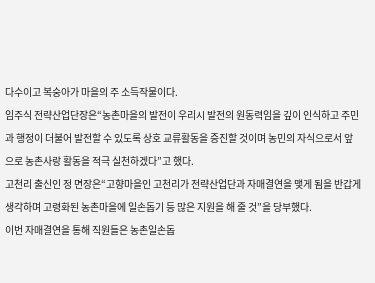다수이고 복숭아가 마을의 주 소득작물이다.
임주식 전략산업단장은“농촌마을의 발전이 우리시 발전의 원동력임을 깊이 인식하고 주민과 행정이 더불어 발전할 수 있도록 상호 교류활동을 증진할 것이며 농민의 자식으로서 앞으로 농촌사랑 활동을 적극 실천하겠다”고 했다.
고천리 출신인 정 면장은“고향마을인 고천리가 전략산업단과 자매결연을 맺게 됨을 반갑게 생각하며 고령화된 농촌마을에 일손돕기 등 많은 지원을 해 줄 것”을 당부했다.
이번 자매결연을 통해 직원들은 농촌일손돕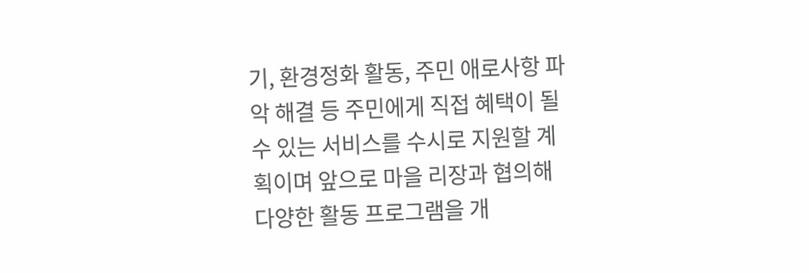기, 환경정화 활동, 주민 애로사항 파악 해결 등 주민에게 직접 혜택이 될 수 있는 서비스를 수시로 지원할 계획이며 앞으로 마을 리장과 협의해 다양한 활동 프로그램을 개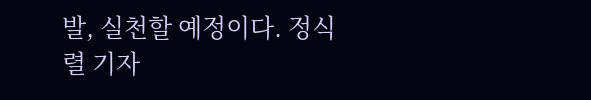발, 실천할 예정이다. 정식렬 기자